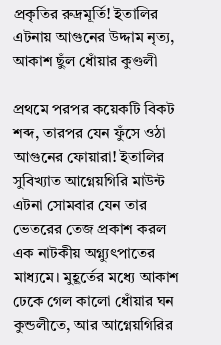প্রকৃতির রুদ্রমূর্তি! ইতালির এটনায় আগুনের উদ্দাম নৃত্য, আকাশ ছুঁল ধোঁয়ার কুণ্ডলী

প্রথমে পরপর কয়েকটি বিকট শব্দ, তারপর যেন ফুঁসে ওঠা আগুনের ফোয়ারা! ইতালির সুবিখ্যাত আগ্নেয়গিরি মাউন্ট এটনা সোমবার যেন তার ভেতরের তেজ প্রকাশ করল এক নাটকীয় অগ্ন্যুৎপাতের মাধ্যমে। মুহূর্তের মধ্যে আকাশ ঢেকে গেল কালো ধোঁয়ার ঘন কুন্ডলীতে, আর আগ্নেয়গিরির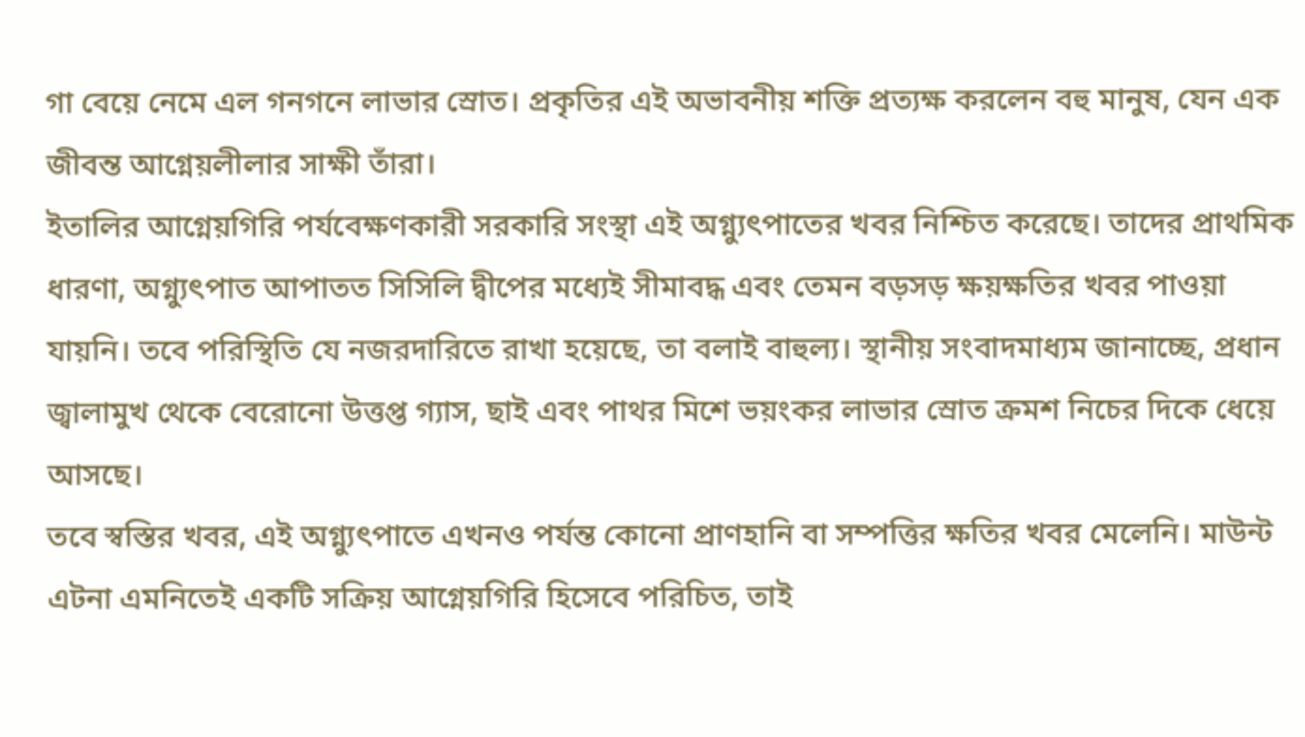গা বেয়ে নেমে এল গনগনে লাভার স্রোত। প্রকৃতির এই অভাবনীয় শক্তি প্রত্যক্ষ করলেন বহু মানুষ, যেন এক জীবন্ত আগ্নেয়লীলার সাক্ষী তাঁরা।
ইতালির আগ্নেয়গিরি পর্যবেক্ষণকারী সরকারি সংস্থা এই অগ্ন্যুৎপাতের খবর নিশ্চিত করেছে। তাদের প্রাথমিক ধারণা, অগ্ন্যুৎপাত আপাতত সিসিলি দ্বীপের মধ্যেই সীমাবদ্ধ এবং তেমন বড়সড় ক্ষয়ক্ষতির খবর পাওয়া যায়নি। তবে পরিস্থিতি যে নজরদারিতে রাখা হয়েছে, তা বলাই বাহুল্য। স্থানীয় সংবাদমাধ্যম জানাচ্ছে, প্রধান জ্বালামুখ থেকে বেরোনো উত্তপ্ত গ্যাস, ছাই এবং পাথর মিশে ভয়ংকর লাভার স্রোত ক্রমশ নিচের দিকে ধেয়ে আসছে।
তবে স্বস্তির খবর, এই অগ্ন্যুৎপাতে এখনও পর্যন্ত কোনো প্রাণহানি বা সম্পত্তির ক্ষতির খবর মেলেনি। মাউন্ট এটনা এমনিতেই একটি সক্রিয় আগ্নেয়গিরি হিসেবে পরিচিত, তাই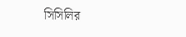সিসিলির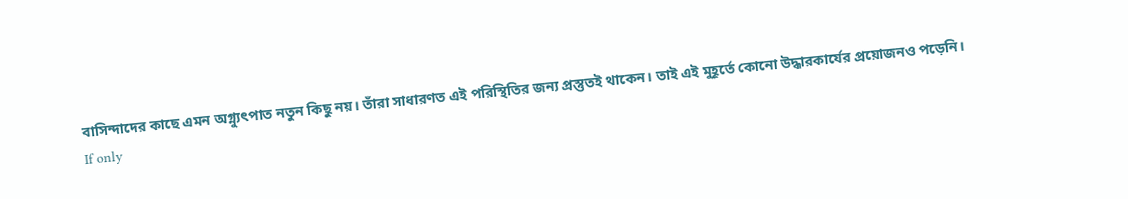বাসিন্দাদের কাছে এমন অগ্ন্যুৎপাত নতুন কিছু নয়। তাঁরা সাধারণত এই পরিস্থিতির জন্য প্রস্তুতই থাকেন। তাই এই মুহূর্তে কোনো উদ্ধারকার্যের প্রয়োজনও পড়েনি।
If only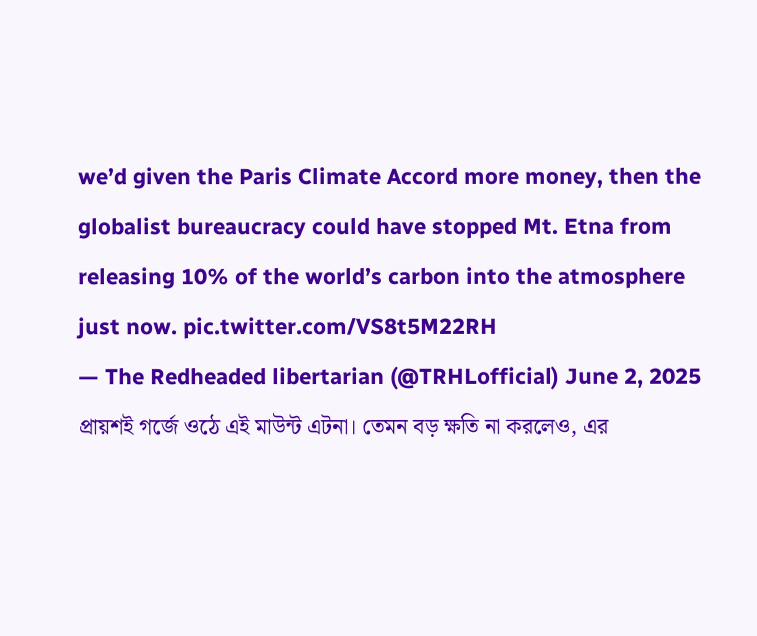we’d given the Paris Climate Accord more money, then the globalist bureaucracy could have stopped Mt. Etna from releasing 10% of the world’s carbon into the atmosphere just now. pic.twitter.com/VS8t5M22RH
— The Redheaded libertarian (@TRHLofficial) June 2, 2025
প্রায়শই গর্জে ওঠে এই মাউন্ট এটনা। তেমন বড় ক্ষতি না করলেও, এর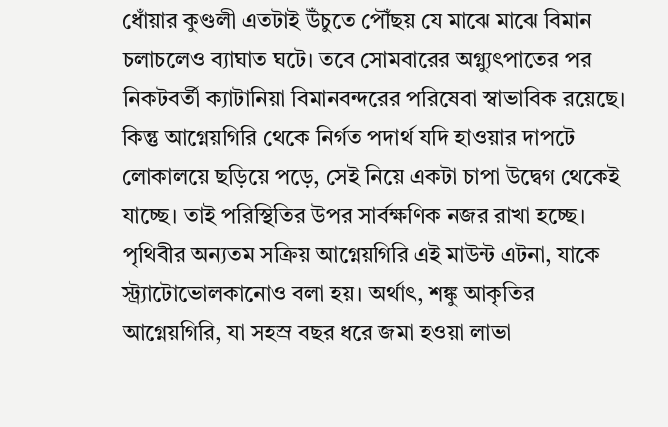ধোঁয়ার কুণ্ডলী এতটাই উঁচুতে পৌঁছয় যে মাঝে মাঝে বিমান চলাচলেও ব্যাঘাত ঘটে। তবে সোমবারের অগ্ন্যুৎপাতের পর নিকটবর্তী ক্যাটানিয়া বিমানবন্দরের পরিষেবা স্বাভাবিক রয়েছে। কিন্তু আগ্নেয়গিরি থেকে নির্গত পদার্থ যদি হাওয়ার দাপটে লোকালয়ে ছড়িয়ে পড়ে, সেই নিয়ে একটা চাপা উদ্বেগ থেকেই যাচ্ছে। তাই পরিস্থিতির উপর সার্বক্ষণিক নজর রাখা হচ্ছে।
পৃথিবীর অন্যতম সক্রিয় আগ্নেয়গিরি এই মাউন্ট এটনা, যাকে স্ট্র্যাটোভোলকানোও বলা হয়। অর্থাৎ, শঙ্কু আকৃতির আগ্নেয়গিরি, যা সহস্র বছর ধরে জমা হওয়া লাভা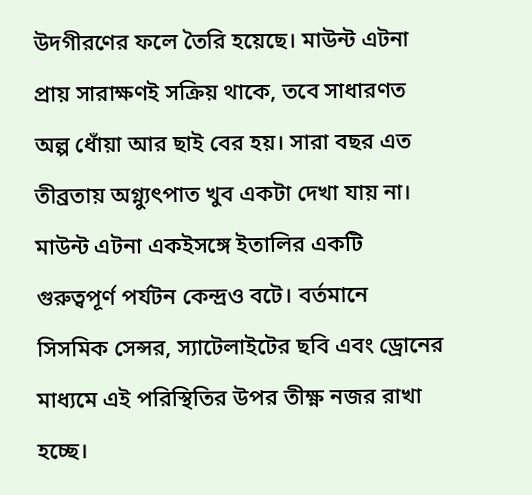উদগীরণের ফলে তৈরি হয়েছে। মাউন্ট এটনা প্রায় সারাক্ষণই সক্রিয় থাকে, তবে সাধারণত অল্প ধোঁয়া আর ছাই বের হয়। সারা বছর এত তীব্রতায় অগ্ন্যুৎপাত খুব একটা দেখা যায় না।
মাউন্ট এটনা একইসঙ্গে ইতালির একটি গুরুত্বপূর্ণ পর্যটন কেন্দ্রও বটে। বর্তমানে সিসমিক সেন্সর, স্যাটেলাইটের ছবি এবং ড্রোনের মাধ্যমে এই পরিস্থিতির উপর তীক্ষ্ণ নজর রাখা হচ্ছে।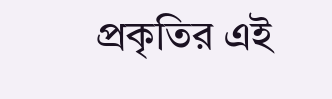প্রকৃতির এই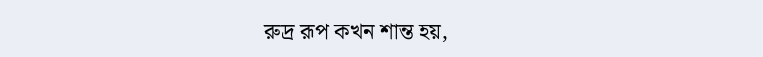রুদ্র রূপ কখন শান্ত হয়,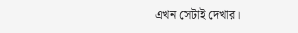এখন সেটাই দেখার।